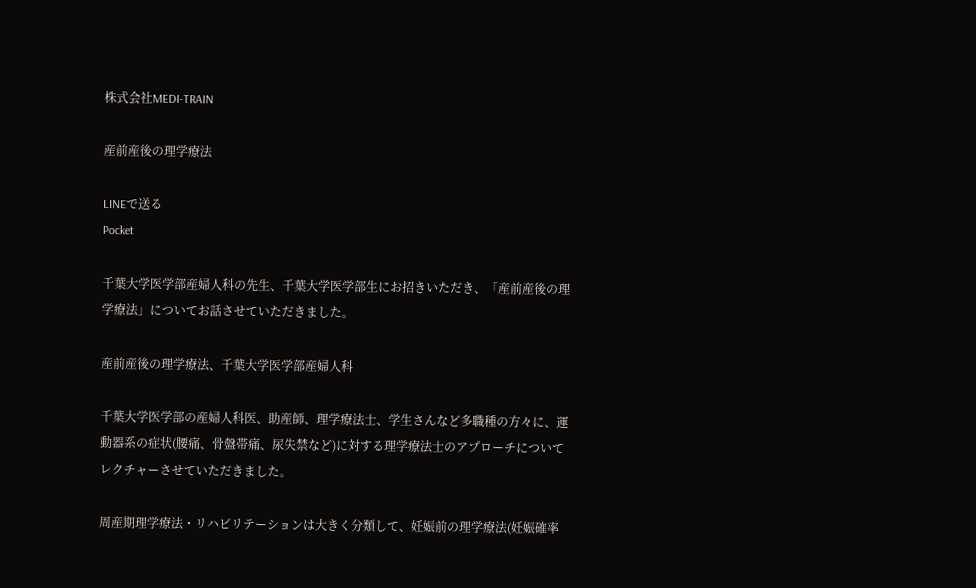株式会社MEDI-TRAIN

産前産後の理学療法

LINEで送る
Pocket

千葉大学医学部産婦人科の先生、千葉大学医学部生にお招きいただき、「産前産後の理学療法」についてお話させていただきました。

産前産後の理学療法、千葉大学医学部産婦人科

千葉大学医学部の産婦人科医、助産師、理学療法士、学生さんなど多職種の方々に、運動器系の症状(腰痛、骨盤帯痛、尿失禁など)に対する理学療法士のアプローチについてレクチャーさせていただきました。

周産期理学療法・リハビリテーションは大きく分類して、妊娠前の理学療法(妊娠確率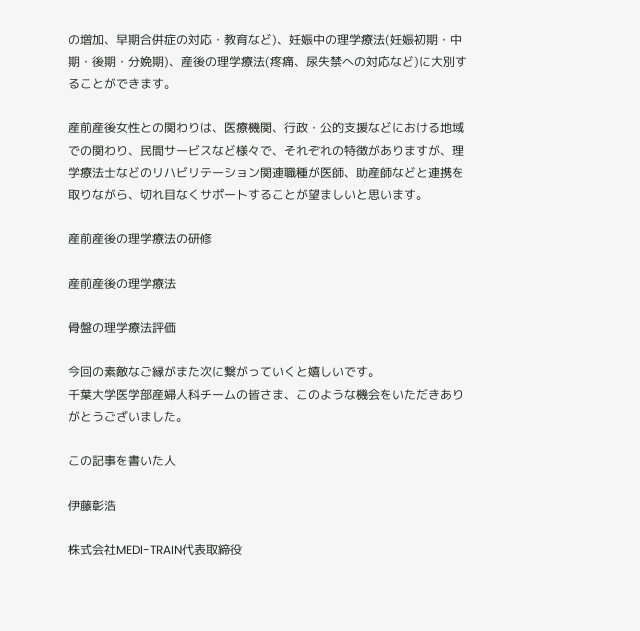の増加、早期合併症の対応・教育など)、妊娠中の理学療法(妊娠初期・中期・後期・分娩期)、産後の理学療法(疼痛、尿失禁への対応など)に大別することができます。

産前産後女性との関わりは、医療機関、行政・公的支援などにおける地域での関わり、民間サービスなど様々で、それぞれの特徴がありますが、理学療法士などのリハビリテーション関連職種が医師、助産師などと連携を取りながら、切れ目なくサポートすることが望ましいと思います。

産前産後の理学療法の研修

産前産後の理学療法

骨盤の理学療法評価

今回の素敵なご縁がまた次に繋がっていくと嬉しいです。
千葉大学医学部産婦人科チームの皆さま、このような機会をいただきありがとうございました。

この記事を書いた人

伊藤彰浩

株式会社MEDI-TRAIN代表取締役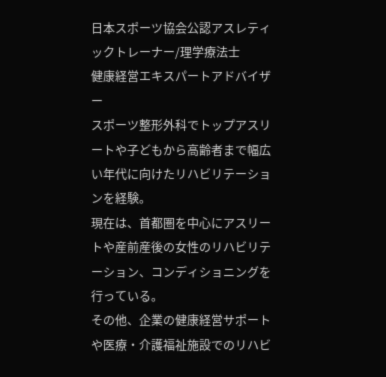日本スポーツ協会公認アスレティックトレーナー/理学療法士
健康経営エキスパートアドバイザー
スポーツ整形外科でトップアスリートや子どもから高齢者まで幅広い年代に向けたリハビリテーションを経験。
現在は、首都圏を中心にアスリートや産前産後の女性のリハビリテーション、コンディショニングを行っている。
その他、企業の健康経営サポートや医療・介護福祉施設でのリハビ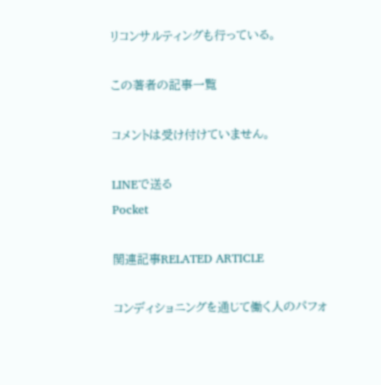リコンサルティングも行っている。

この著者の記事一覧

コメントは受け付けていません。

LINEで送る
Pocket

関連記事RELATED ARTICLE

コンディショニングを通じて働く人のパフォ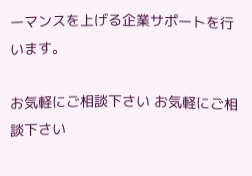ーマンスを上げる企業サポートを行います。

お気軽にご相談下さい お気軽にご相談下さい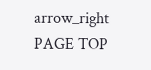arrow_right
PAGE TOP